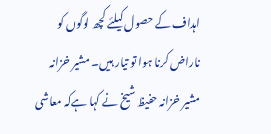اہداف کے حصول کیلئے کچھ لوگوں کو ناراض کرنا ہوا تو تیار ہیں۔ مشیر خزانہ
مشیر خزانہ حفیظ شیخ نے کہا ہےکہ معاشی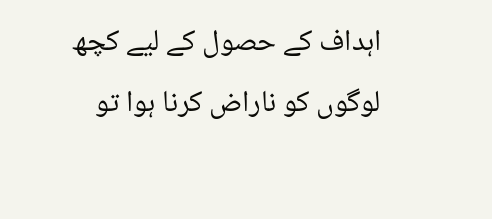اہداف کے حصول کے لیے کچھ لوگوں کو ناراض کرنا ہوا تو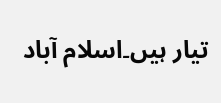تیار ہیں۔اسلام آباد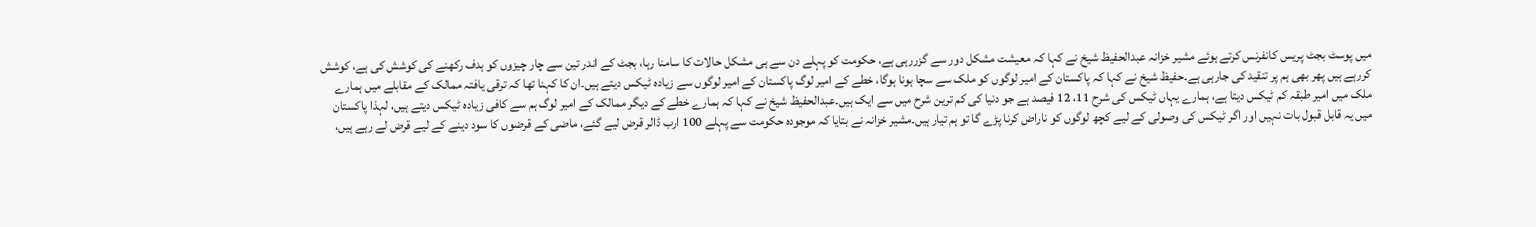میں پوسٹ بجٹ پریس کانفرنس کرتے ہوئے مشیر خزانہ عبدالحفیظ شیخ نے کہا کہ معیشت مشکل دور سے گزررہی ہے، حکومت کو پہلے دن سے ہی مشکل حالات کا سامنا رہا، بجٹ کے اندر تین سے چار چیزوں کو ہدف رکھنے کی کوشش کی ہے، کوشش کررہے ہیں پھر بھی ہم پر تنقید کی جارہی ہے۔حفیظ شیخ نے کہا کہ پاکستان کے امیر لوگوں کو ملک سے سچا ہونا ہوگا، خطے کے امیر لوگ پاکستان کے امیر لوگوں سے زیادہ ٹیکس دیتے ہیں۔ان کا کہنا تھا کہ ترقی یافتہ ممالک کے مقابلے میں ہمارے ملک میں امیر طبقہ کم ٹیکس دیتا ہے، ہمارے یہاں ٹیکس کی شرح 11، 12 فیصد ہے جو دنیا کی کم ترین شرح میں سے ایک ہیں۔عبدالحفیظ شیخ نے کہا کہ ہمارے خطے کے دیگر ممالک کے امیر لوگ ہم سے کافی زیادہ ٹیکس دیتے ہیں، لہذا پاکستان میں یہ قابل قبول بات نہیں اور اگر ٹیکس کی وصولی کے لیے کچھ لوگوں کو ناراض کرنا پڑے گا تو ہم تیار ہیں۔مشیر خزانہ نے بتایا کہ موجودہ حکومت سے پہلے 100 ارب ڈالر قرض لیے گئے، ماضی کے قرضوں کا سود دینے کے لیے قرض لے رہے ہیں،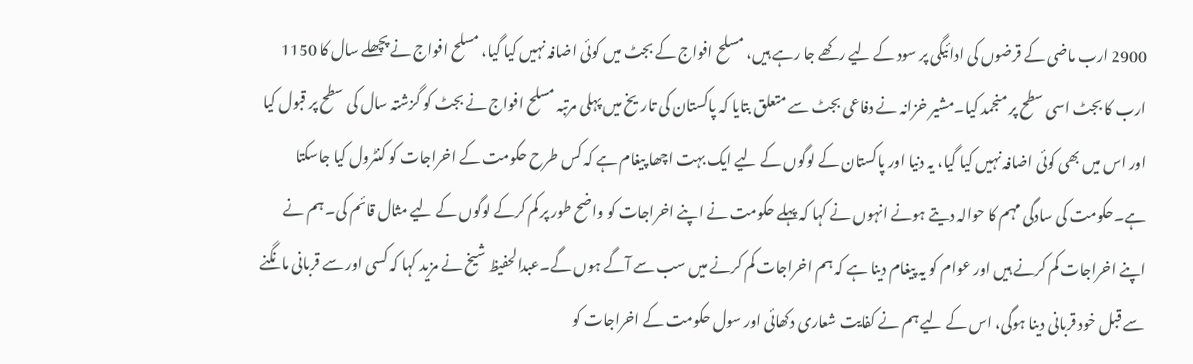2900 ارب ماضی کے قرضوں کی ادائیگی پر سود کے لیے رکھے جا رہے ہیں، مسلح افواج کے بجٹ میں کوئی اضافہ نہیں کیا گیا، مسلح افواج نے پچھلے سال کا 1150 ارب کا بجٹ اسی سطح پر منجمد کیا۔مشیر خزانہ نے دفاعی بجٹ سے متعلق بتایا کہ پاکستان کی تاریخ میں پہلی مرتبہ مسلح افواج نے بجٹ کو گزشتہ سال کی سطح پر قبول کیا اور اس میں بھی کوئی اضافہ نہیں کیا گیا، یہ دنیا اور پاکستان کے لوگوں کے لیے ایک بہت اچھا پیغام ہے کہ کس طرح حکومت کے اخراجات کو کنٹرول کیا جاسکتا ہے۔حکومت کی سادگی مہم کا حوالہ دیتے ہونے انہوں نے کہا کہ پہلے حکومت نے اپنے اخراجات کو واضح طور پر کم کرکے لوگوں کے لیے مثال قائم کی۔ ہم نے اپنے اخراجات کم کرنے ہیں اور عوام کو یہ پیغام دینا ہے کہ ہم اخراجات کم کرنے میں سب سے آگے ہوں گے۔عبدالحفیظ شیخ نے مزید کہا کہ کسی اور سے قربانی مانگنے سے قبل خود قربانی دینا ہوگی، اس کے لیے ہم نے کفایت شعاری دکھائی اور سول حکومت کے اخراجات کو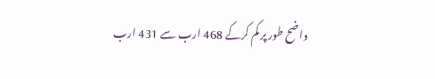واضح طور پر کم کرکے 468 ارب سے 431 ارب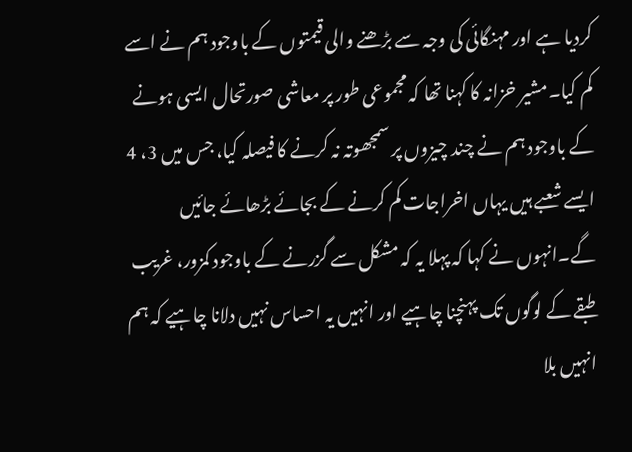کردیا ہے اور مہنگائی کی وجہ سے بڑھنے والی قیمتوں کے باوجود ہم نے اسے کم کیا۔مشیر خزانہ کا کہنا تھا کہ مجموعی طور پر معاشی صورتحال ایسی ہونے کے باوجود ہم نے چند چیزوں پر سمجھوتہ نہ کرنے کا فیصلہ کیا، جس میں 3، 4 ایسے شعبے ہیں یہاں اخراجات کم کرنے کے بجائے بڑھائے جائیں گے۔انہوں نے کہا کہ پہلا یہ کہ مشکل سے گزرنے کے باوجود کمزور، غریب طبقے کے لوگوں تک پہنچنا چاہیے اور انہیں یہ احساس نہیں دلانا چاہیے کہ ہم انہیں بلا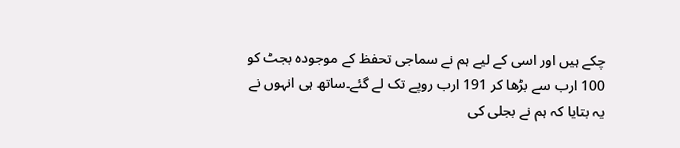چکے ہیں اور اسی کے لیے ہم نے سماجی تحفظ کے موجودہ بجٹ کو 100 ارب سے بڑھا کر 191 ارب روپے تک لے گئے۔ساتھ ہی انہوں نے یہ بتایا کہ ہم نے بجلی کی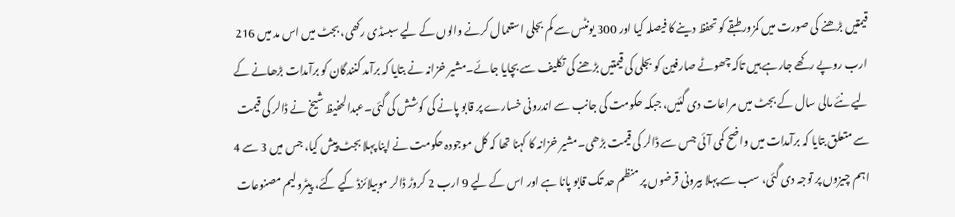قیمتیں بڑھنے کی صورت میں کمزور طبقے کو تحفظ دینے کا فیصلہ کیا اور 300 یونٹس سے کم بجلی استعمال کرنے والوں کے لیے سبسڈی رکھی، بجٹ میں اس مد میں 216 ارب روپے رکھے جارہے ہیں تاکہ چھوٹے صارفین کو بجلی کی قیمتیں بڑھنے کی تکلیف سے بچایا جائے۔مشیر خزانہ نے بتایا کہ برآمد کنندگان کو برآمدات بڑھانے کے لیے نئے مالی سال کے بجٹ میں مراعات دی گئیں، جبکہ حکومت کی جانب سے اندرونی خسارے پر قابو پانے کی کوشش کی گئی۔عبدالحفیظ شیخ نے ڈالر کی قیمت سے متعلق بتایا کہ برآمدات میں واضح کمی آئی جس سے ڈالر کی قیمت بڑھی۔مشیر خزانہ کا کہنا تھا کہ کل موجودہ حکومت نے اپنا پہلا بجٹ پیش کیا، جس میں 3 سے 4 اہم چیزوں پر توجہ دی گئی، سب سے پہلا بیرونی قرضوں پر منظم حد تک قابو پانا ہے اور اس کے لیے 9 ارب 2 کروڑ ڈالر موبیلائزڈ کیے گئے، پیٹرولیم مصنوعات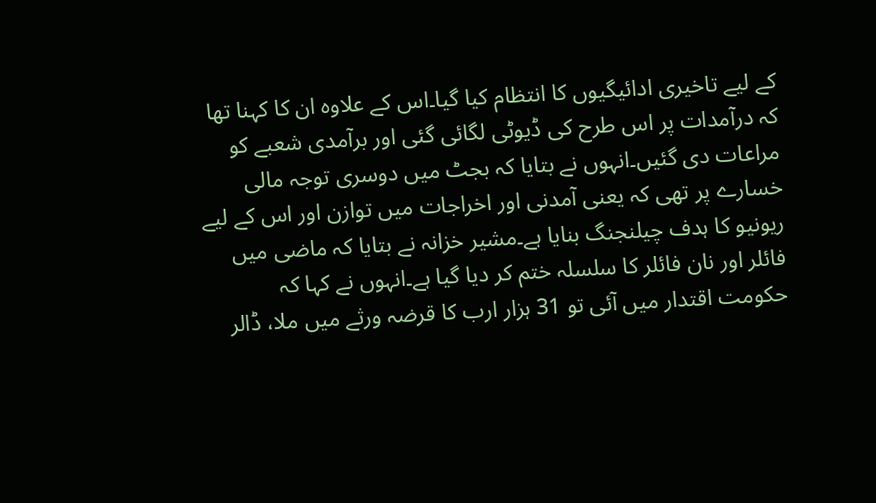کے لیے تاخیری ادائیگیوں کا انتظام کیا گیا۔اس کے علاوہ ان کا کہنا تھا کہ درآمدات پر اس طرح کی ڈیوٹی لگائی گئی اور برآمدی شعبے کو مراعات دی گئیں۔انہوں نے بتایا کہ بجٹ میں دوسری توجہ مالی خسارے پر تھی کہ یعنی آمدنی اور اخراجات میں توازن اور اس کے لیے ریونیو کا ہدف چیلنجنگ بنایا ہے۔مشیر خزانہ نے بتایا کہ ماضی میں فائلر اور نان فائلر کا سلسلہ ختم کر دیا گیا ہے۔انہوں نے کہا کہ حکومت اقتدار میں آئی تو 31 ہزار ارب کا قرضہ ورثے میں ملا، ڈالر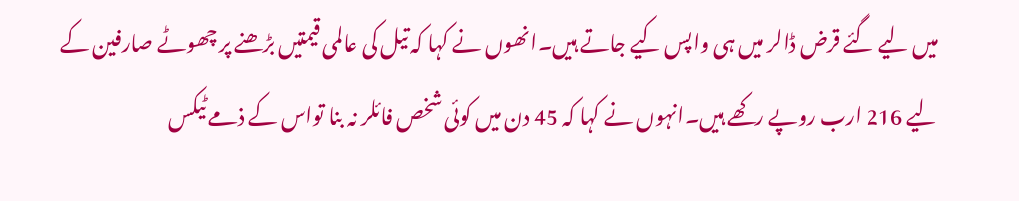میں لیے گئے قرض ڈالر میں ہی واپس کیے جاتے ہیں۔انھوں نے کہا کہ تیل کی عالمی قیمتیں بڑھنے پر چھوٹے صارفین کے لیے 216 ارب روپے رکھے ہیں۔انہوں نے کہا کہ 45 دن میں کوئی شخص فائلر نہ بنا تواس کے ذمے ٹیکس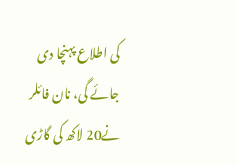کی اطلاع پہنچا دی جائے گی، نان فائلر نے20 لاکھ کی گاڑی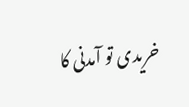خریدی تو آمدنی کا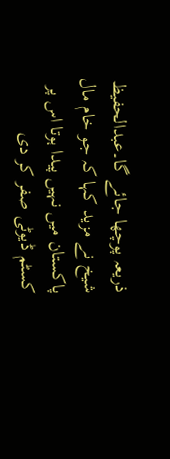ذریعہ پوچھا جائے گا۔عبدالحفیظ شیخ نے مزید کہا کہ جو خام مال پاکستان میں نہیں پیدا ہوتا اس پر کسٹم ڈیوٹی صفر کر دی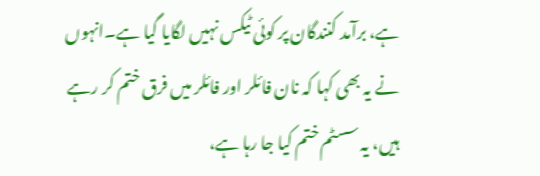ہے، برآمد کنندگان پر کوئی ٹیکس نہیں لگایا گیا ہے۔انہوں نے یہ بھی کہا کہ نان فائلر اور فائلر میں فرق ختم کر رہے ہیں، یہ سسٹم ختم کیا جا رہا ہے،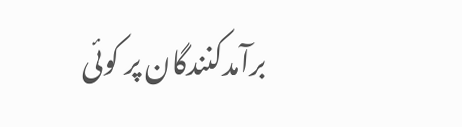برآمدکنندگان پر کوئی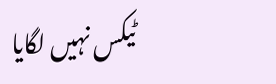ٹیکس نہیں لگایا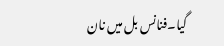گیا۔فنانس بل میں نان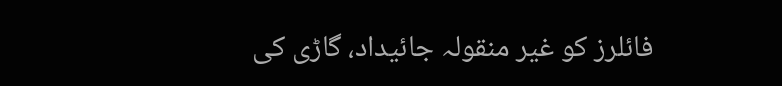فائلرز کو غیر منقولہ جائیداد، گاڑی کی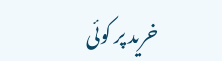خرید پر کوئی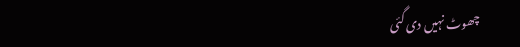چھوٹ نہیں دی گئی